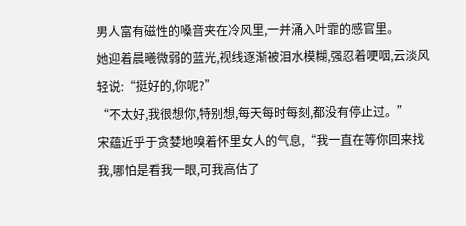男人富有磁性的嗓音夹在冷风里,一并涌入叶霏的感官里。
她迎着晨曦微弱的蓝光,视线逐渐被泪水模糊,强忍着哽咽,云淡风轻说:“挺好的,你呢?”
“不太好,我很想你,特别想,每天每时每刻,都没有停止过。”
宋蕴近乎于贪婪地嗅着怀里女人的气息,“我一直在等你回来找我,哪怕是看我一眼,可我高估了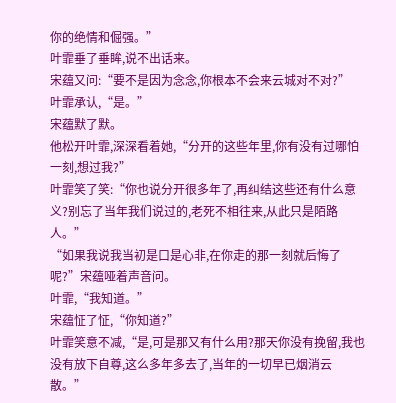你的绝情和倔强。”
叶霏垂了垂眸,说不出话来。
宋蕴又问:“要不是因为念念,你根本不会来云城对不对?”
叶霏承认,“是。”
宋蕴默了默。
他松开叶霏,深深看着她,“分开的这些年里,你有没有过哪怕一刻,想过我?”
叶霏笑了笑:“你也说分开很多年了,再纠结这些还有什么意义?别忘了当年我们说过的,老死不相往来,从此只是陌路人。”
“如果我说我当初是口是心非,在你走的那一刻就后悔了呢?”宋蕴哑着声音问。
叶霏,“我知道。”
宋蕴怔了怔,“你知道?”
叶霏笑意不减,“是,可是那又有什么用?那天你没有挽留,我也没有放下自尊,这么多年多去了,当年的一切早已烟消云散。”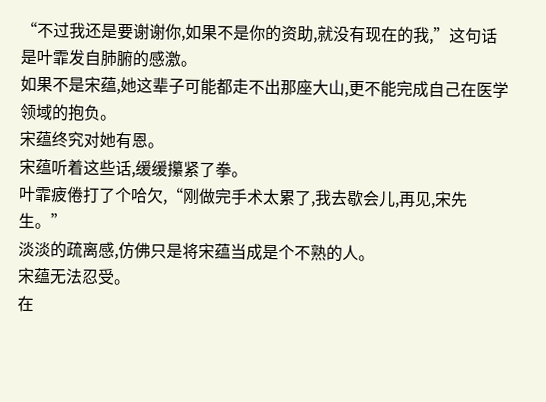“不过我还是要谢谢你,如果不是你的资助,就没有现在的我,”这句话是叶霏发自肺腑的感激。
如果不是宋蕴,她这辈子可能都走不出那座大山,更不能完成自己在医学领域的抱负。
宋蕴终究对她有恩。
宋蕴听着这些话,缓缓攥紧了拳。
叶霏疲倦打了个哈欠,“刚做完手术太累了,我去歇会儿,再见,宋先生。”
淡淡的疏离感,仿佛只是将宋蕴当成是个不熟的人。
宋蕴无法忍受。
在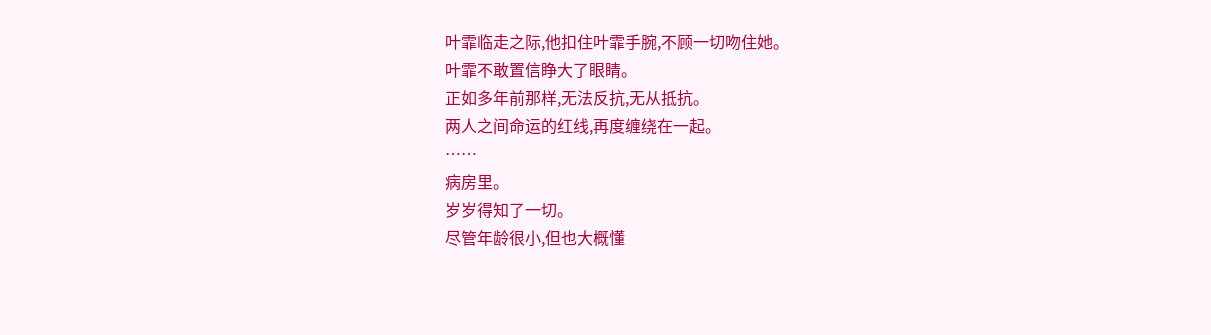叶霏临走之际,他扣住叶霏手腕,不顾一切吻住她。
叶霏不敢置信睁大了眼睛。
正如多年前那样,无法反抗,无从抵抗。
两人之间命运的红线,再度缠绕在一起。
……
病房里。
岁岁得知了一切。
尽管年龄很小,但也大概懂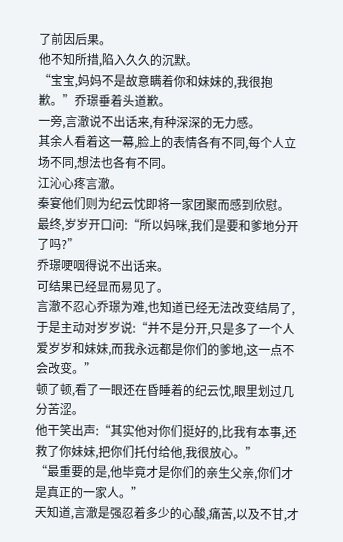了前因后果。
他不知所措,陷入久久的沉默。
“宝宝,妈妈不是故意瞒着你和妹妹的,我很抱歉。”乔璟垂着头道歉。
一旁,言澈说不出话来,有种深深的无力感。
其余人看着这一幕,脸上的表情各有不同,每个人立场不同,想法也各有不同。
江沁心疼言澈。
秦宴他们则为纪云忱即将一家团聚而感到欣慰。
最终,岁岁开口问:“所以妈咪,我们是要和爹地分开了吗?”
乔璟哽咽得说不出话来。
可结果已经显而易见了。
言澈不忍心乔璟为难,也知道已经无法改变结局了,于是主动对岁岁说:“并不是分开,只是多了一个人爱岁岁和妹妹,而我永远都是你们的爹地,这一点不会改变。”
顿了顿,看了一眼还在昏睡着的纪云忱,眼里划过几分苦涩。
他干笑出声:“其实他对你们挺好的,比我有本事,还救了你妹妹,把你们托付给他,我很放心。”
“最重要的是,他毕竟才是你们的亲生父亲,你们才是真正的一家人。”
天知道,言澈是强忍着多少的心酸,痛苦,以及不甘,才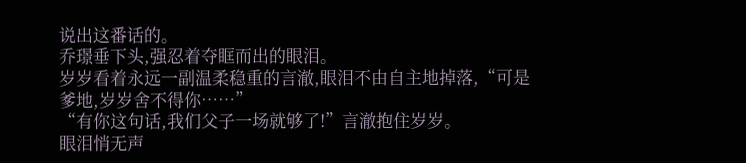说出这番话的。
乔璟垂下头,强忍着夺眶而出的眼泪。
岁岁看着永远一副温柔稳重的言澈,眼泪不由自主地掉落,“可是爹地,岁岁舍不得你……”
“有你这句话,我们父子一场就够了!”言澈抱住岁岁。
眼泪悄无声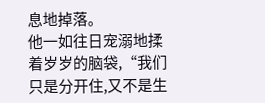息地掉落。
他一如往日宠溺地揉着岁岁的脑袋,“我们只是分开住,又不是生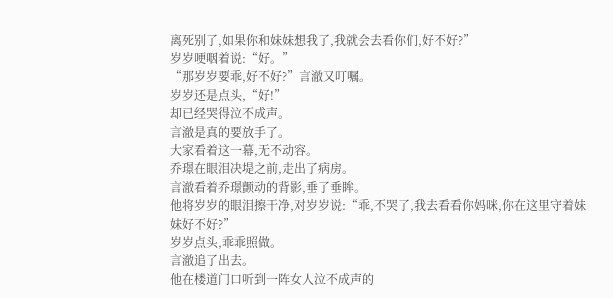离死别了,如果你和妹妹想我了,我就会去看你们,好不好?”
岁岁哽咽着说:“好。”
“那岁岁要乖,好不好?”言澈又叮嘱。
岁岁还是点头,“好!”
却已经哭得泣不成声。
言澈是真的要放手了。
大家看着这一幕,无不动容。
乔璟在眼泪决堤之前,走出了病房。
言澈看着乔璟颤动的背影,垂了垂眸。
他将岁岁的眼泪擦干净,对岁岁说:“乖,不哭了,我去看看你妈咪,你在这里守着妹妹好不好?”
岁岁点头,乖乖照做。
言澈追了出去。
他在楼道门口听到一阵女人泣不成声的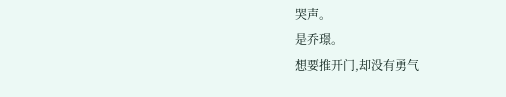哭声。
是乔璟。
想要推开门,却没有勇气